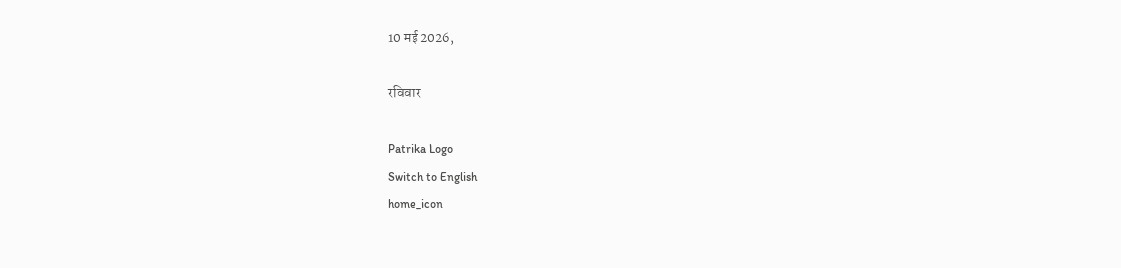10 मई 2026,

रविवार

Patrika Logo
Switch to English
home_icon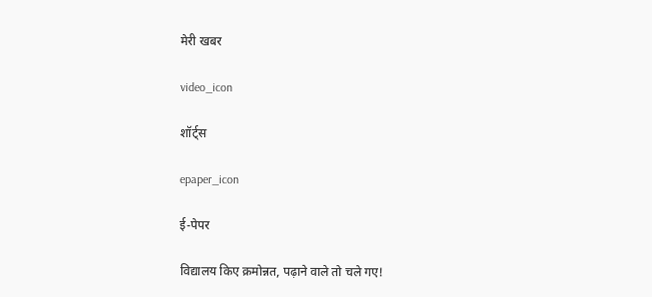मेरी खबर

video_icon

शॉर्ट्स

epaper_icon

ई-पेपर

विद्यालय किए क्रमोन्नत, पढ़ाने वाले तो चले गए!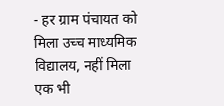- हर ग्राम पंचायत को मिला उच्च माध्यमिक विद्यालय, नहीं मिला एक भी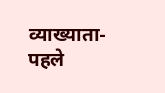व्याख्याता- पहले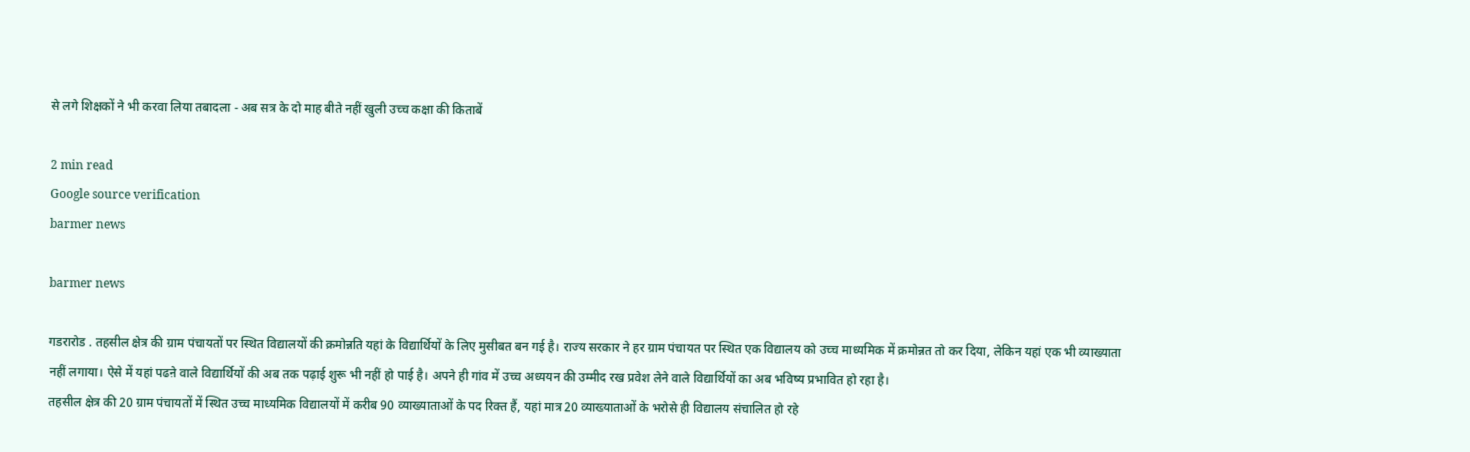से लगे शिक्षकों ने भी करवा लिया तबादला - अब सत्र के दो माह बीते नहीं खुली उच्च कक्षा की किताबें

2 min read
Google source verification
barmer news

barmer news

गडरारोड . तहसील क्षेत्र की ग्राम पंचायतों पर स्थित विद्यालयों की क्रमोन्नति यहां के विद्यार्थियों के लिए मुसीबत बन गई है। राज्य सरकार ने हर ग्राम पंचायत पर स्थित एक विद्यालय को उच्च माध्यमिक में क्रमोन्नत तो कर दिया, लेकिन यहां एक भी व्याख्याता नहीं लगाया। ऐसे में यहां पढऩे वाले विद्यार्थियों की अब तक पढ़ाई शुरू भी नहीं हो पाई है। अपने ही गांव में उच्च अध्ययन की उम्मीद रख प्रवेश लेने वाले विद्यार्थियों का अब भविष्य प्रभावित हो रहा है।
तहसील क्षेत्र की 20 ग्राम पंचायतों में स्थित उच्च माध्यमिक विद्यालयों में करीब 90 व्याख्याताओं के पद रिक्त हैं, यहां मात्र 20 व्याख्याताओं के भरोसे ही विद्यालय संचालित हो रहे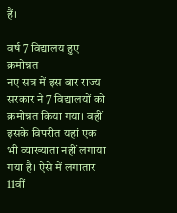हैं।

वर्ष 7 विद्यालय हुए क्रमोन्नत
नए सत्र में इस बार राज्य सरकार ने 7 विद्यालयों को क्रमोन्नत किया गया। वहीं इसके विपरीत यहां एक भी व्याख्याता नहीं लगाया गया है। ऐसे में लगातार 11वीं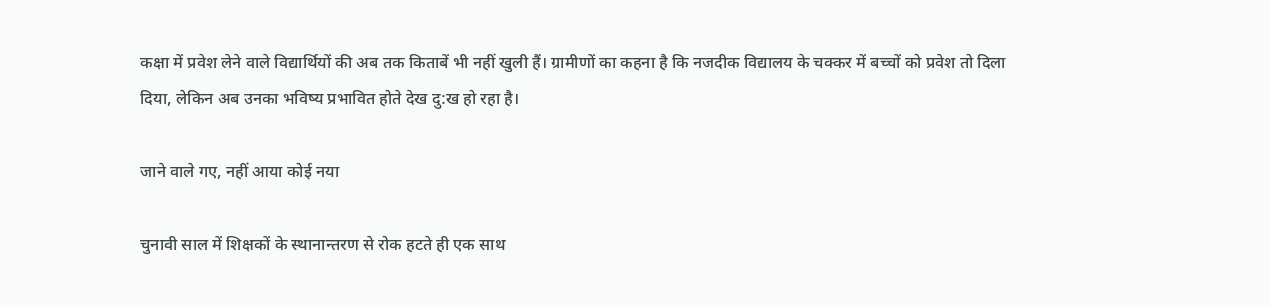कक्षा में प्रवेश लेने वाले विद्यार्थियों की अब तक किताबें भी नहीं खुली हैं। ग्रामीणों का कहना है कि नजदीक विद्यालय के चक्कर में बच्चों को प्रवेश तो दिला दिया, लेकिन अब उनका भविष्य प्रभावित होते देख दु:ख हो रहा है।

जाने वाले गए, नहीं आया कोई नया

चुनावी साल में शिक्षकों के स्थानान्तरण से रोक हटते ही एक साथ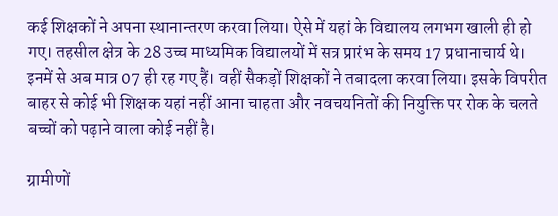कई शिक्षकों ने अपना स्थानान्तरण करवा लिया। ऐसे में यहां के विद्यालय लगभग खाली ही हो गए। तहसील क्षेत्र के 28 उच्च माध्यमिक विद्यालयों में सत्र प्रारंभ के समय 17 प्रधानाचार्य थे। इनमें से अब मात्र 07 ही रह गए हैं। वहीं सैकड़ों शिक्षकों ने तबादला करवा लिया। इसके विपरीत बाहर से कोई भी शिक्षक यहां नहीं आना चाहता और नवचयनितों की नियुक्ति पर रोक के चलते बच्चों को पढ़ाने वाला कोई नहीं है।

ग्रामीणों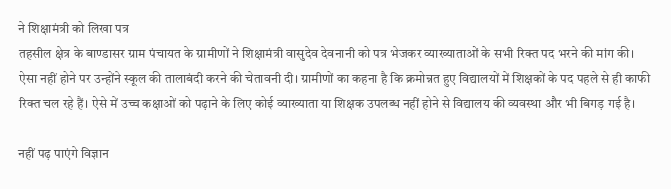ने शिक्षामंत्री को लिखा पत्र
तहसील क्षेत्र के बाण्डासर ग्राम पंचायत के ग्रामीणों ने शिक्षामंत्री वासुदेव देवनानी को पत्र भेजकर व्याख्याताओं के सभी रिक्त पद भरने की मांग की। ऐसा नहीं होने पर उन्होंने स्कूल की तालाबंदी करने की चेतावनी दी। ग्रामीणों का कहना है कि क्रमोन्नत हुए विद्यालयों में शिक्षकों के पद पहले से ही काफी रिक्त चल रहे हैं। ऐसे में उच्च कक्षाओं को पढ़ाने के लिए कोई व्याख्याता या शिक्षक उपलब्ध नहीं होने से विद्यालय की व्यवस्था और भी बिगड़ गई है।

नहीं पढ़ पाएंगे विज्ञान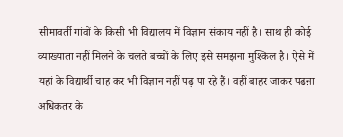सीमावर्ती गांवों के किसी भी विद्यालय में विज्ञान संकाय नहीं है। साथ ही कोई व्याख्याता नहीं मिलने के चलते बच्चों के लिए इसे समझना मुश्किल है। ऐसे में यहां के विद्यार्थी चाह कर भी विज्ञान नहीं पढ़ पा रहे हैं। वहीं बाहर जाकर पढऩा अधिकतर के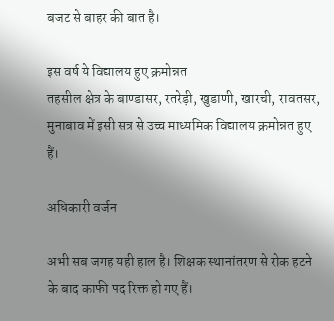बजट से बाहर की बात है।

इस वर्ष ये विद्यालय हुए क्रमोन्नत
तहसील क्षेत्र के बाण्डासर, रतरेड़ी, खुडाणी, खारची, रावतसर, मुनाबाव में इसी सत्र से उच्च माध्यमिक विद्यालय क्रमोन्नत हुए हैं।

अधिकारी वर्जन

अभी सब जगह यही हाल है। शिक्षक स्थानांतरण से रोक हटने के बाद काफी पद रिक्त हो गए हैं।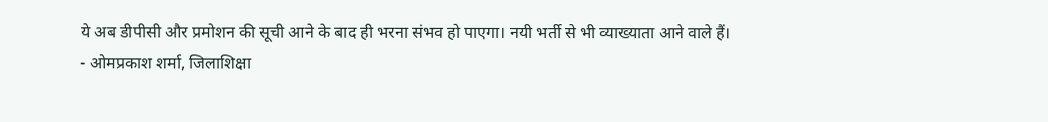ये अब डीपीसी और प्रमोशन की सूची आने के बाद ही भरना संभव हो पाएगा। नयी भर्ती से भी व्याख्याता आने वाले हैं।
- ओमप्रकाश शर्मा, जिलाशिक्षा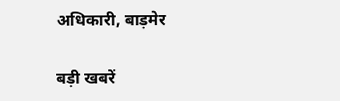अधिकारी, बाड़मेर

बड़ी खबरें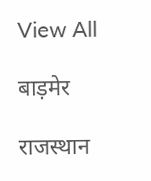View All

बाड़मेर

राजस्थान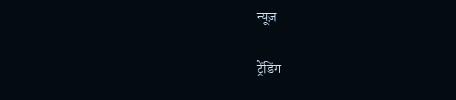न्यूज़

ट्रेंडिंग